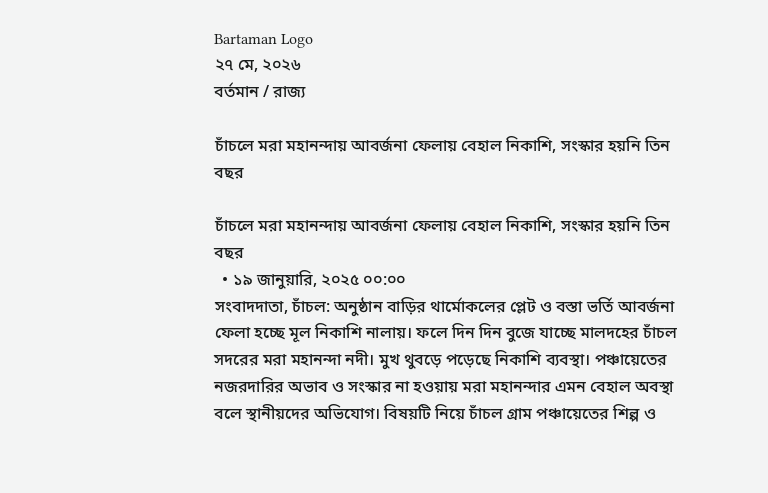Bartaman Logo
২৭ মে, ২০২৬
বর্তমান / রাজ্য

চাঁচলে মরা মহানন্দায় আবর্জনা ফেলায় বেহাল নিকাশি, সংস্কার হয়নি তিন বছর

চাঁচলে মরা মহানন্দায় আবর্জনা ফেলায় বেহাল নিকাশি, সংস্কার হয়নি তিন বছর
  • ১৯ জানুয়ারি, ২০২৫ ০০:০০
সংবাদদাতা, চাঁচল: অনুষ্ঠান বাড়ির থার্মোকলের প্লেট ও বস্তা ভর্তি আবর্জনা ফেলা হচ্ছে মূল নিকাশি নালায়। ফলে দিন দিন বুজে যাচ্ছে মালদহের চাঁচল সদরের মরা মহানন্দা নদী। মুখ থুবড়ে পড়েছে নিকাশি ব্যবস্থা। পঞ্চায়েতের নজরদারির অভাব ও সংস্কার না হওয়ায় মরা মহানন্দার এমন বেহাল অবস্থা বলে স্থানীয়দের অভিযোগ। বিষয়টি নিয়ে চাঁচল গ্রাম পঞ্চায়েতের শিল্প ও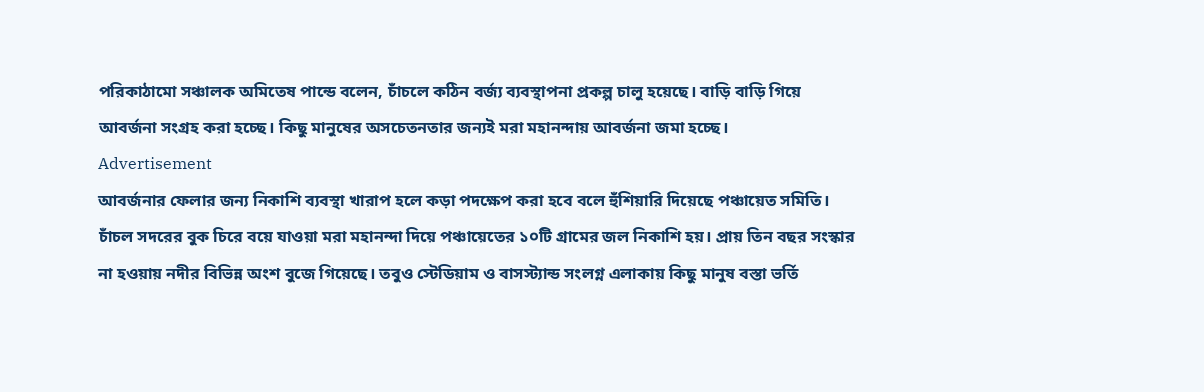পরিকাঠামো সঞ্চালক অমিতেষ পান্ডে বলেন, চাঁচলে কঠিন বর্জ্য ব্যবস্থাপনা প্রকল্প চালু হয়েছে। বাড়ি বাড়ি গিয়ে আবর্জনা সংগ্রহ করা হচ্ছে। কিছু মানুষের অসচেতনতার জন্যই মরা মহানন্দায় আবর্জনা জমা হচ্ছে।
Advertisement
আবর্জনার ফেলার জন্য নিকাশি ব্যবস্থা খারাপ হলে কড়া পদক্ষেপ করা হবে বলে হুঁশিয়ারি দিয়েছে পঞ্চায়েত সমিতি। চাঁচল সদরের বুক চিরে বয়ে যাওয়া মরা মহানন্দা দিয়ে পঞ্চায়েতের ১০টি গ্রামের জল নিকাশি হয়। প্রায় তিন বছর সংস্কার না হওয়ায় নদীর বিভিন্ন অংশ বুজে গিয়েছে। তবুও স্টেডিয়াম ও বাসস্ট্যান্ড সংলগ্ন এলাকায় কিছু মানুষ বস্তা ভর্তি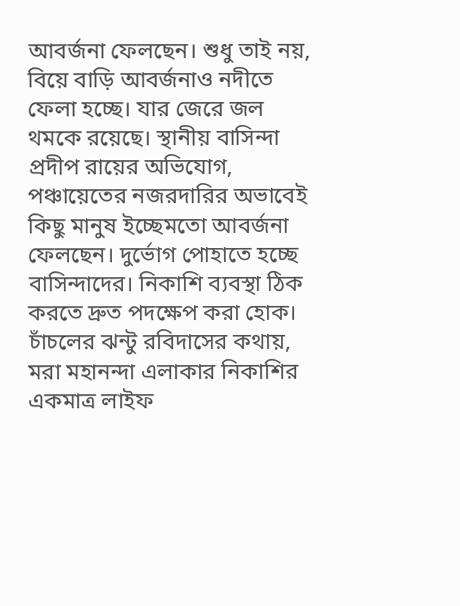আবর্জনা ফেলছেন। শুধু তাই নয়, বিয়ে বাড়ি আবর্জনাও নদীতে ফেলা হচ্ছে। যার জেরে জল থমকে রয়েছে। স্থানীয় বাসিন্দা প্রদীপ রায়ের অভিযোগ, পঞ্চায়েতের নজরদারির অভাবেই কিছু মানুষ ইচ্ছেমতো আবর্জনা ফেলছেন। দুর্ভোগ পোহাতে হচ্ছে  বাসিন্দাদের। নিকাশি ব্যবস্থা ঠিক করতে দ্রুত পদক্ষেপ করা হোক।
চাঁচলের ঝন্টু রবিদাসের কথায়, মরা মহানন্দা এলাকার নিকাশির একমাত্র লাইফ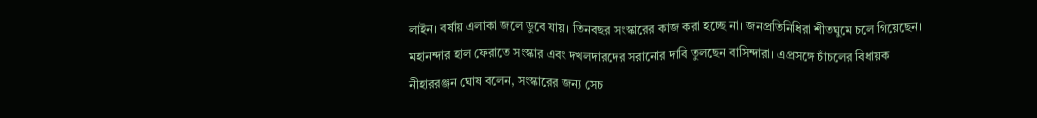লাইন। বর্ষায় এলাকা জলে ডুবে যায়। তিনবছর সংস্কারের কাজ করা হচ্ছে না। জনপ্রতিনিধিরা শীতঘুমে চলে গিয়েছেন। মহানন্দার হাল ফেরাতে সংস্কার এবং দখলদারদের সরানোর দাবি তুলছেন বাসিন্দারা। এপ্রসঙ্গে চাঁচলের বিধায়ক নীহাররঞ্জন ঘোষ বলেন, সংস্কারের জন্য সেচ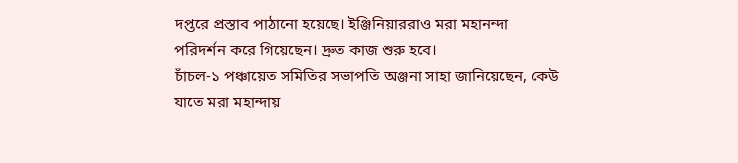দপ্তরে প্রস্তাব পাঠানো হয়েছে। ইঞ্জিনিয়াররাও মরা মহানন্দা পরিদর্শন করে গিয়েছেন। দ্রুত কাজ শুরু হবে।
চাঁচল-১ পঞ্চায়েত সমিতির সভাপতি অঞ্জনা সাহা জানিয়েছেন, কেউ যাতে মরা মহান্দায়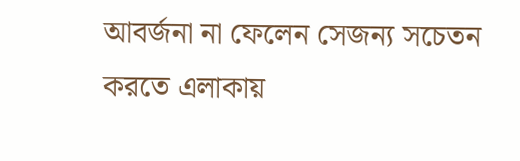আবর্জনা না ফেলেন সেজন্য সচেতন করতে এলাকায়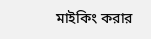মাইকিং করার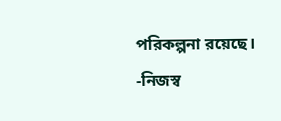পরিকল্পনা রয়েছে। -নিজস্ব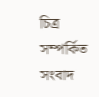চিত্র
সম্পর্কিত সংবাদ